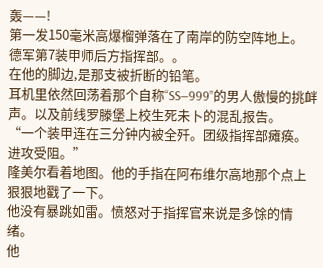轰——!
第一发150毫米高爆榴弹落在了南岸的防空阵地上。
德军第7装甲师后方指挥部。。
在他的脚边,是那支被折断的铅笔。
耳机里依然回荡着那个自称“SS—999”的男人傲慢的挑衅声。以及前线罗滕堡上校生死未卜的混乱报告。
“一个装甲连在三分钟内被全歼。团级指挥部瘫痪。进攻受阻。”
隆美尔看着地图。他的手指在阿布维尔高地那个点上狠狠地戳了一下。
他没有暴跳如雷。愤怒对于指挥官来说是多馀的情绪。
他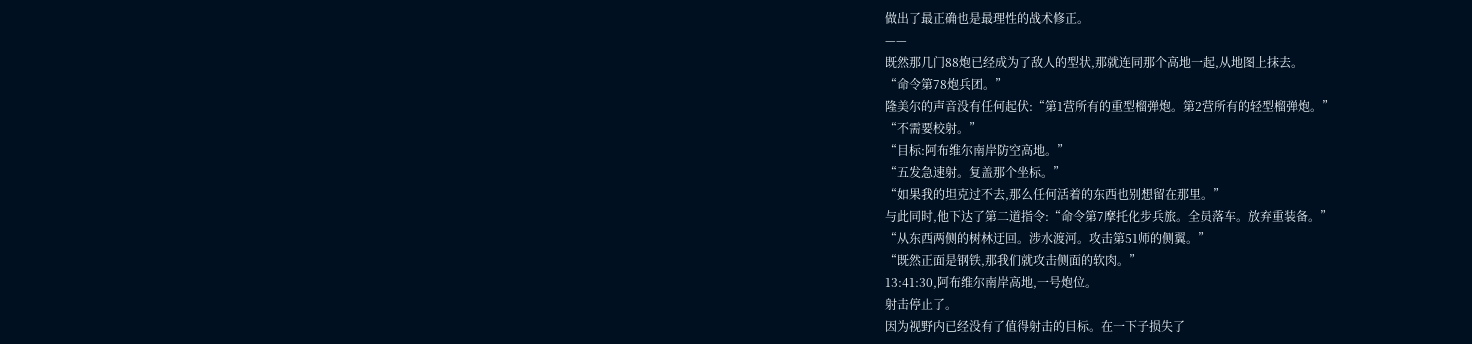做出了最正确也是最理性的战术修正。
——
既然那几门88炮已经成为了敌人的型状,那就连同那个高地一起,从地图上抹去。
“命令第78炮兵团。”
隆美尔的声音没有任何起伏:“第1营所有的重型榴弹炮。第2营所有的轻型榴弹炮。”
“不需要校射。”
“目标:阿布维尔南岸防空高地。”
“五发急速射。复盖那个坐标。”
“如果我的坦克过不去,那么任何活着的东西也别想留在那里。”
与此同时,他下达了第二道指令:“命令第7摩托化步兵旅。全员落车。放弃重装备。”
“从东西两侧的树林迂回。涉水渡河。攻击第51师的侧翼。”
“既然正面是钢铁,那我们就攻击侧面的软肉。”
13:41:30,阿布维尔南岸高地,一号炮位。
射击停止了。
因为视野内已经没有了值得射击的目标。在一下子损失了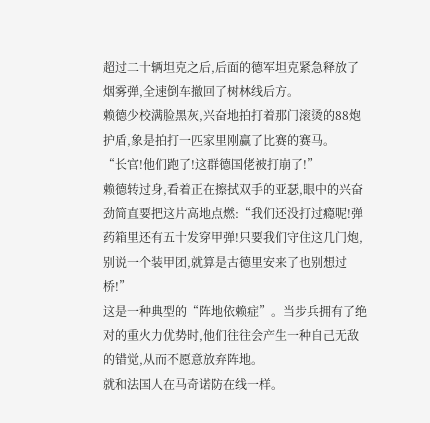超过二十辆坦克之后,后面的德军坦克紧急释放了烟雾弹,全速倒车撤回了树林线后方。
赖德少校满脸黑灰,兴奋地拍打着那门滚烫的88炮护盾,象是拍打一匹家里刚赢了比赛的赛马。
“长官!他们跑了!这群德国佬被打崩了!”
赖德转过身,看着正在擦拭双手的亚瑟,眼中的兴奋劲简直要把这片高地点燃:“我们还没打过瘾呢!弹药箱里还有五十发穿甲弹!只要我们守住这几门炮,别说一个装甲团,就算是古德里安来了也别想过桥!”
这是一种典型的“阵地依赖症”。当步兵拥有了绝对的重火力优势时,他们往往会产生一种自己无敌的错觉,从而不愿意放弃阵地。
就和法国人在马奇诺防在线一样。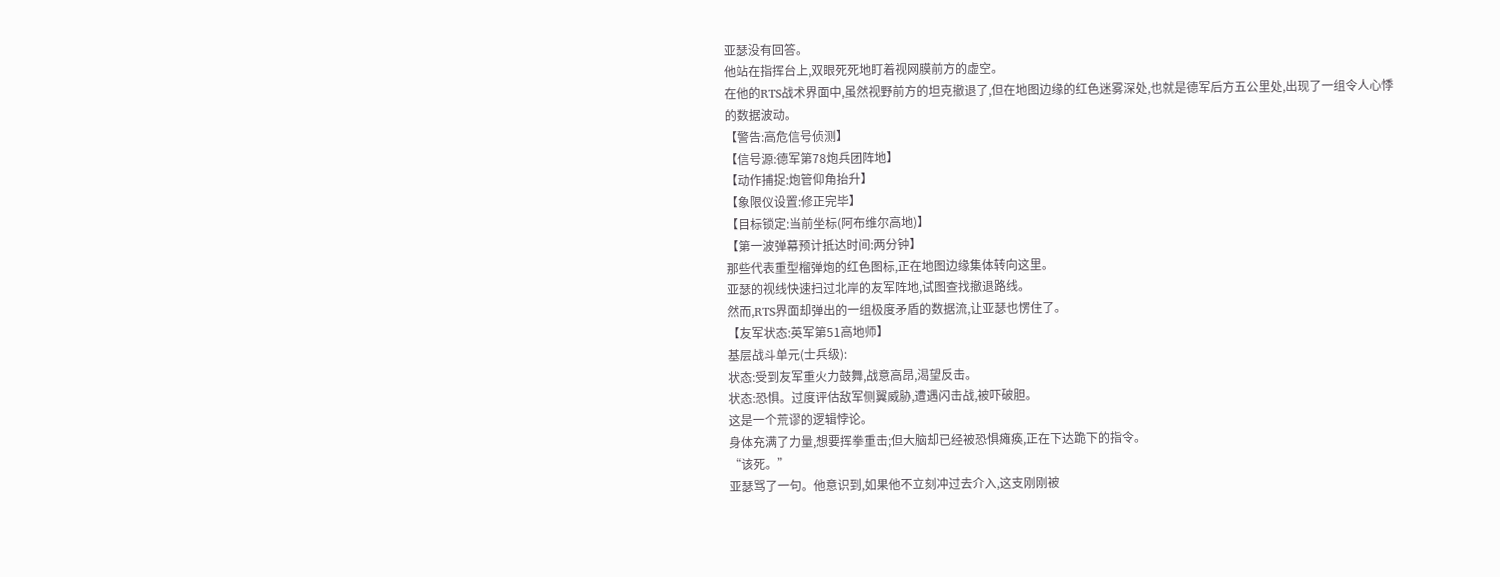亚瑟没有回答。
他站在指挥台上,双眼死死地盯着视网膜前方的虚空。
在他的RTS战术界面中,虽然视野前方的坦克撤退了,但在地图边缘的红色迷雾深处,也就是德军后方五公里处,出现了一组令人心悸的数据波动。
【警告:高危信号侦测】
【信号源:德军第78炮兵团阵地】
【动作捕捉:炮管仰角抬升】
【象限仪设置:修正完毕】
【目标锁定:当前坐标(阿布维尔高地)】
【第一波弹幕预计抵达时间:两分钟】
那些代表重型榴弹炮的红色图标,正在地图边缘集体转向这里。
亚瑟的视线快速扫过北岸的友军阵地,试图查找撤退路线。
然而,RTS界面却弹出的一组极度矛盾的数据流,让亚瑟也愣住了。
【友军状态:英军第51高地师】
基层战斗单元(士兵级):
状态:受到友军重火力鼓舞,战意高昂,渴望反击。
状态:恐惧。过度评估敌军侧翼威胁,遭遇闪击战,被吓破胆。
这是一个荒谬的逻辑悖论。
身体充满了力量,想要挥拳重击;但大脑却已经被恐惧瘫痪,正在下达跪下的指令。
“该死。”
亚瑟骂了一句。他意识到,如果他不立刻冲过去介入,这支刚刚被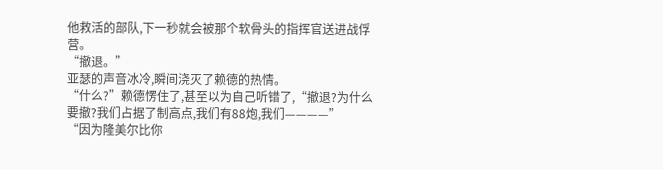他救活的部队,下一秒就会被那个软骨头的指挥官送进战俘营。
“撤退。”
亚瑟的声音冰冷,瞬间浇灭了赖德的热情。
“什么?”赖德愣住了,甚至以为自己听错了,“撤退?为什么要撤?我们占据了制高点,我们有88炮,我们————”
“因为隆美尔比你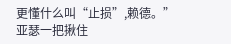更懂什么叫“止损”,赖德。”
亚瑟一把揪住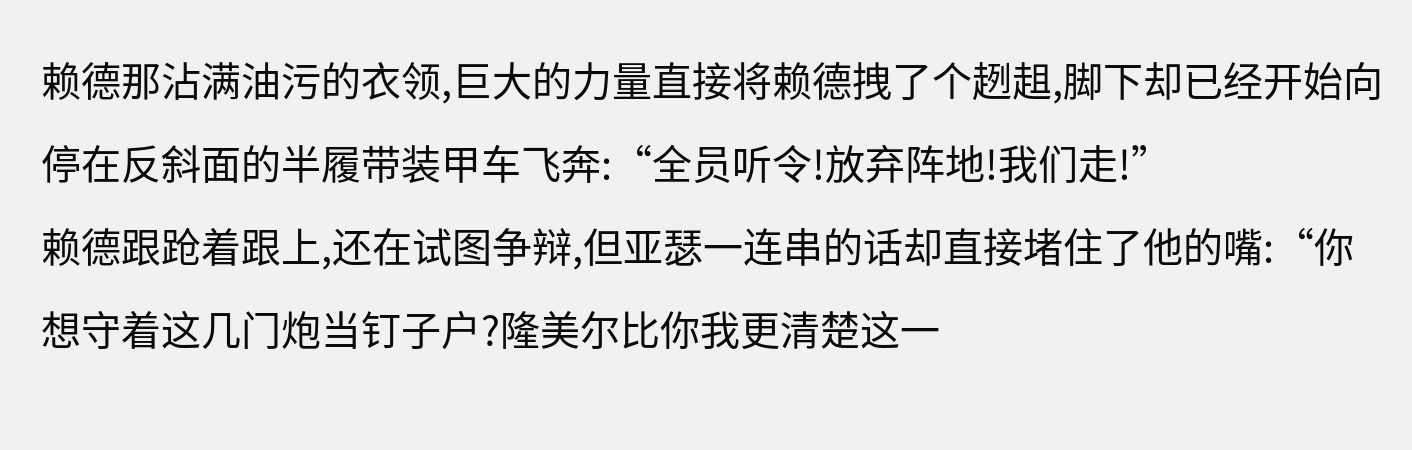赖德那沾满油污的衣领,巨大的力量直接将赖德拽了个趔趄,脚下却已经开始向停在反斜面的半履带装甲车飞奔:“全员听令!放弃阵地!我们走!”
赖德跟跄着跟上,还在试图争辩,但亚瑟一连串的话却直接堵住了他的嘴:“你想守着这几门炮当钉子户?隆美尔比你我更清楚这一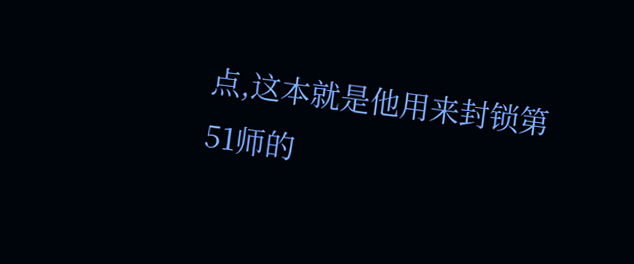点,这本就是他用来封锁第51师的